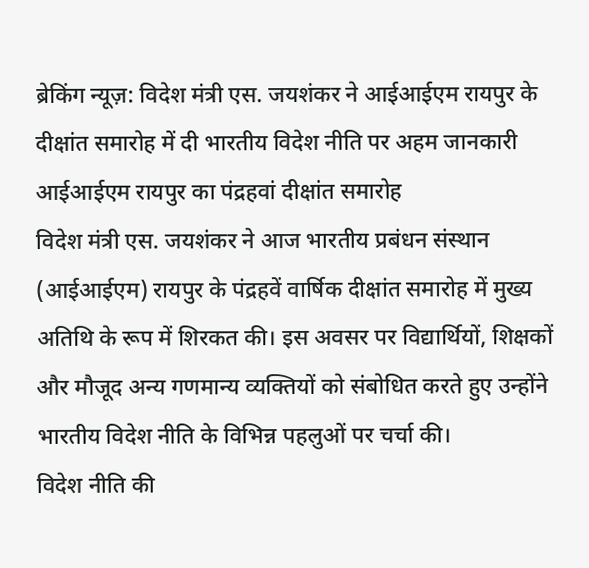ब्रेकिंग न्यूज़: विदेश मंत्री एस. जयशंकर ने आईआईएम रायपुर के दीक्षांत समारोह में दी भारतीय विदेश नीति पर अहम जानकारी
आईआईएम रायपुर का पंद्रहवां दीक्षांत समारोह
विदेश मंत्री एस. जयशंकर ने आज भारतीय प्रबंधन संस्थान (आईआईएम) रायपुर के पंद्रहवें वार्षिक दीक्षांत समारोह में मुख्य अतिथि के रूप में शिरकत की। इस अवसर पर विद्यार्थियों, शिक्षकों और मौजूद अन्य गणमान्य व्यक्तियों को संबोधित करते हुए उन्होंने भारतीय विदेश नीति के विभिन्न पहलुओं पर चर्चा की।
विदेश नीति की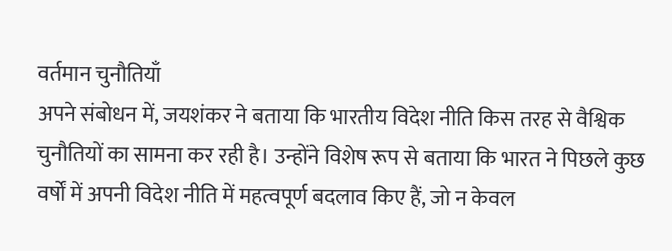वर्तमान चुनौतियाँ
अपने संबोधन में, जयशंकर ने बताया कि भारतीय विदेश नीति किस तरह से वैश्विक चुनौतियों का सामना कर रही है। उन्होंने विशेष रूप से बताया कि भारत ने पिछले कुछ वर्षों में अपनी विदेश नीति में महत्वपूर्ण बदलाव किए हैं, जो न केवल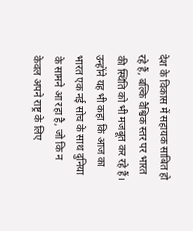देश के विकास में सहायक साबित हो रहे हैं, बल्कि वैश्विक स्तर पर भारत की स्थिति को भी मजबूत कर रहे हैं। उन्होंने यह भी कहा कि आज का भारत एक नई सोच के साथ दुनिया के सामने आ रहा है, जो कि न केवल अपने राष्ट्र के लिए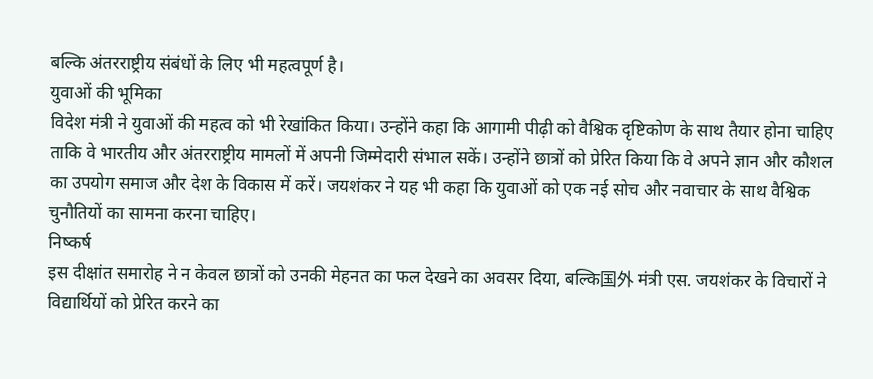बल्कि अंतरराष्ट्रीय संबंधों के लिए भी महत्वपूर्ण है।
युवाओं की भूमिका
विदेश मंत्री ने युवाओं की महत्व को भी रेखांकित किया। उन्होंने कहा कि आगामी पीढ़ी को वैश्विक दृष्टिकोण के साथ तैयार होना चाहिए ताकि वे भारतीय और अंतरराष्ट्रीय मामलों में अपनी जिम्मेदारी संभाल सकें। उन्होंने छात्रों को प्रेरित किया कि वे अपने ज्ञान और कौशल का उपयोग समाज और देश के विकास में करें। जयशंकर ने यह भी कहा कि युवाओं को एक नई सोच और नवाचार के साथ वैश्विक चुनौतियों का सामना करना चाहिए।
निष्कर्ष
इस दीक्षांत समारोह ने न केवल छात्रों को उनकी मेहनत का फल देखने का अवसर दिया, बल्कि国外 मंत्री एस. जयशंकर के विचारों ने विद्यार्थियों को प्रेरित करने का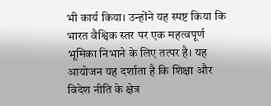भी कार्य किया। उन्होंने यह स्पष्ट किया कि भारत वैश्विक स्तर पर एक महत्वपूर्ण भूमिका निभाने के लिए तत्पर है। यह आयोजन यह दर्शाता है कि शिक्षा और विदेश नीति के क्षेत्र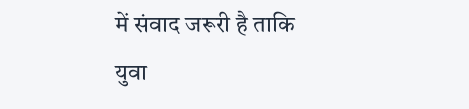में संवाद जरूरी है ताकि युवा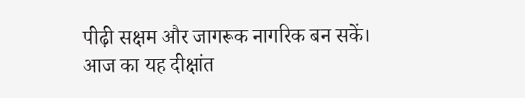पीढ़ी सक्षम और जागरूक नागरिक बन सकें।
आज का यह दीक्षांत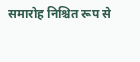समारोह निश्चित रूप से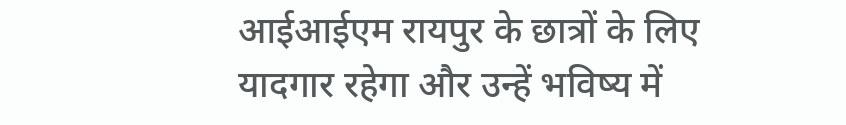आईआईएम रायपुर के छात्रों के लिए यादगार रहेगा और उन्हें भविष्य में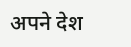अपने देश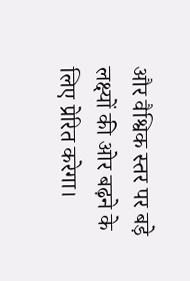और वैश्विक स्तर पर बड़े लक्ष्यों की ओर बढ़ने के लिए प्रेरित करेगा।